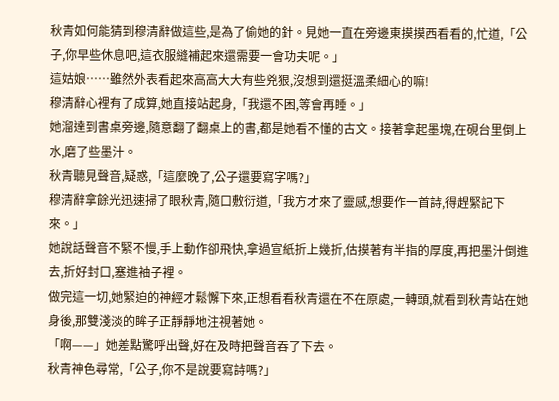秋青如何能猜到穆清辭做這些,是為了偷她的針。見她一直在旁邊東摸摸西看看的,忙道,「公子,你早些休息吧,這衣服縫補起來還需要一會功夫呢。」
這姑娘……雖然外表看起來高高大大有些兇狠,沒想到還挺溫柔細心的嘛!
穆清辭心裡有了成算,她直接站起身,「我還不困,等會再睡。」
她溜達到書桌旁邊,隨意翻了翻桌上的書,都是她看不懂的古文。接著拿起墨塊,在硯台里倒上水,磨了些墨汁。
秋青聽見聲音,疑惑,「這麼晚了,公子還要寫字嗎?」
穆清辭拿餘光迅速掃了眼秋青,隨口敷衍道,「我方才來了靈感,想要作一首詩,得趕緊記下來。」
她說話聲音不緊不慢,手上動作卻飛快,拿過宣紙折上幾折,估摸著有半指的厚度,再把墨汁倒進去,折好封口,塞進袖子裡。
做完這一切,她緊迫的神經才鬆懈下來,正想看看秋青還在不在原處,一轉頭,就看到秋青站在她身後,那雙淺淡的眸子正靜靜地注視著她。
「啊——」她差點驚呼出聲,好在及時把聲音吞了下去。
秋青神色尋常,「公子,你不是說要寫詩嗎?」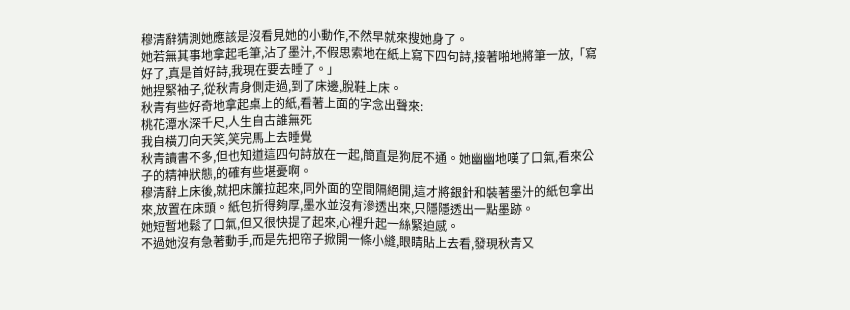穆清辭猜測她應該是沒看見她的小動作,不然早就來搜她身了。
她若無其事地拿起毛筆,沾了墨汁,不假思索地在紙上寫下四句詩,接著啪地將筆一放,「寫好了,真是首好詩,我現在要去睡了。」
她捏緊袖子,從秋青身側走過,到了床邊,脫鞋上床。
秋青有些好奇地拿起桌上的紙,看著上面的字念出聲來:
桃花潭水深千尺,人生自古誰無死
我自橫刀向天笑,笑完馬上去睡覺
秋青讀書不多,但也知道這四句詩放在一起,簡直是狗屁不通。她幽幽地嘆了口氣,看來公子的精神狀態,的確有些堪憂啊。
穆清辭上床後,就把床簾拉起來,同外面的空間隔絕開,這才將銀針和裝著墨汁的紙包拿出來,放置在床頭。紙包折得夠厚,墨水並沒有滲透出來,只隱隱透出一點墨跡。
她短暫地鬆了口氣,但又很快提了起來,心裡升起一絲緊迫感。
不過她沒有急著動手,而是先把帘子掀開一條小縫,眼睛貼上去看,發現秋青又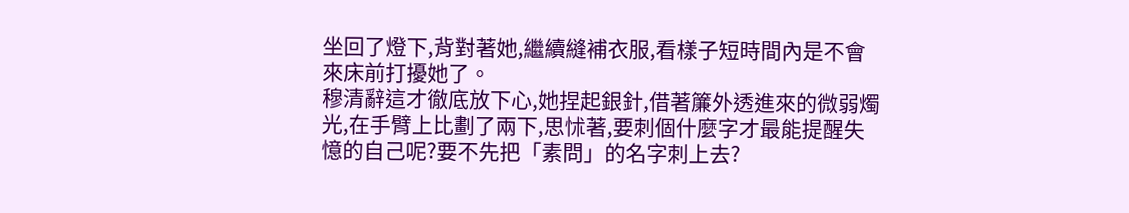坐回了燈下,背對著她,繼續縫補衣服,看樣子短時間內是不會來床前打擾她了。
穆清辭這才徹底放下心,她捏起銀針,借著簾外透進來的微弱燭光,在手臂上比劃了兩下,思怵著,要刺個什麼字才最能提醒失憶的自己呢?要不先把「素問」的名字刺上去?